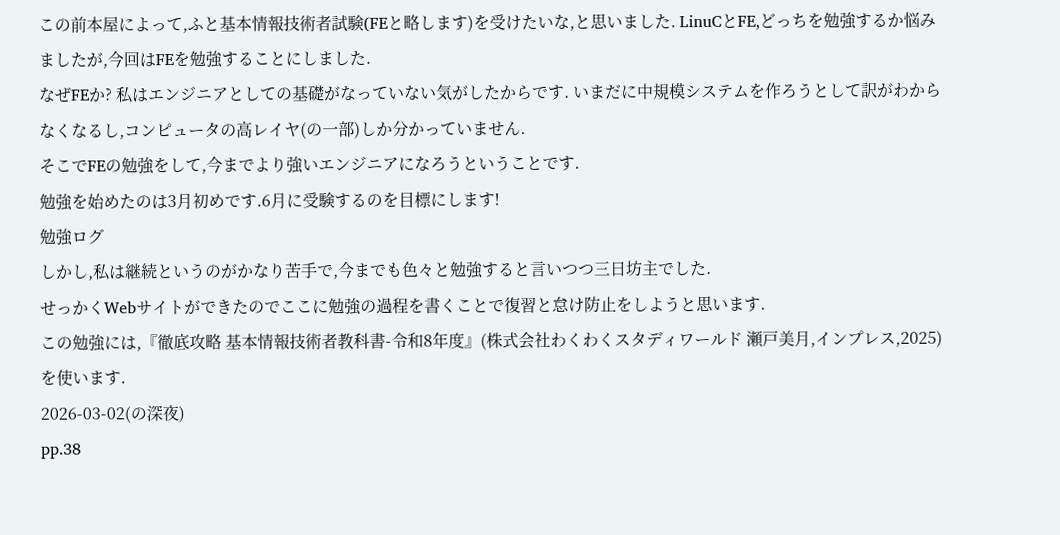この前本屋によって,ふと基本情報技術者試験(FEと略します)を受けたいな,と思いました. LinuCとFE,どっちを勉強するか悩みましたが,今回はFEを勉強することにしました.
なぜFEか? 私はエンジニアとしての基礎がなっていない気がしたからです. いまだに中規模システムを作ろうとして訳がわからなくなるし,コンピュータの高レイヤ(の一部)しか分かっていません.
そこでFEの勉強をして,今までより強いエンジニアになろうということです.
勉強を始めたのは3月初めです.6月に受験するのを目標にします!
勉強ログ
しかし,私は継続というのがかなり苦手で,今までも色々と勉強すると言いつつ三日坊主でした.
せっかくWebサイトができたのでここに勉強の過程を書くことで復習と怠け防止をしようと思います.
この勉強には,『徹底攻略 基本情報技術者教科書-令和8年度』(株式会社わくわくスタディワールド 瀬戸美月,インプレス,2025)を使います.
2026-03-02(の深夜)
pp.38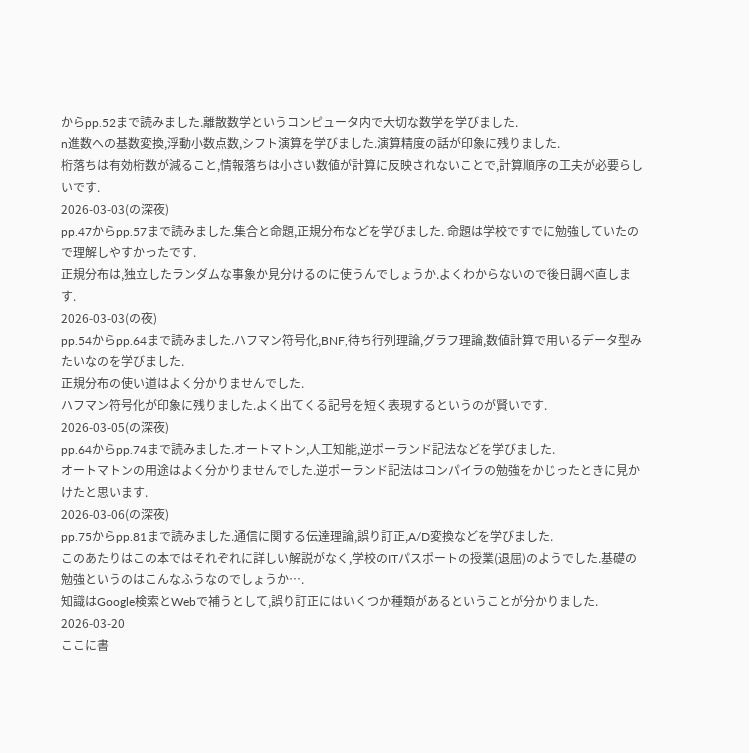からpp.52まで読みました.離散数学というコンピュータ内で大切な数学を学びました.
n進数への基数変換,浮動小数点数,シフト演算を学びました.演算精度の話が印象に残りました.
桁落ちは有効桁数が減ること,情報落ちは小さい数値が計算に反映されないことで,計算順序の工夫が必要らしいです.
2026-03-03(の深夜)
pp.47からpp.57まで読みました.集合と命題,正規分布などを学びました. 命題は学校ですでに勉強していたので理解しやすかったです.
正規分布は,独立したランダムな事象か見分けるのに使うんでしょうか.よくわからないので後日調べ直します.
2026-03-03(の夜)
pp.54からpp.64まで読みました.ハフマン符号化,BNF,待ち行列理論,グラフ理論,数値計算で用いるデータ型みたいなのを学びました.
正規分布の使い道はよく分かりませんでした.
ハフマン符号化が印象に残りました.よく出てくる記号を短く表現するというのが賢いです.
2026-03-05(の深夜)
pp.64からpp.74まで読みました.オートマトン,人工知能,逆ポーランド記法などを学びました.
オートマトンの用途はよく分かりませんでした.逆ポーランド記法はコンパイラの勉強をかじったときに見かけたと思います.
2026-03-06(の深夜)
pp.75からpp.81まで読みました.通信に関する伝達理論,誤り訂正,A/D変換などを学びました.
このあたりはこの本ではそれぞれに詳しい解説がなく,学校のITパスポートの授業(退屈)のようでした.基礎の勉強というのはこんなふうなのでしょうか….
知識はGoogle検索とWebで補うとして,誤り訂正にはいくつか種類があるということが分かりました.
2026-03-20
ここに書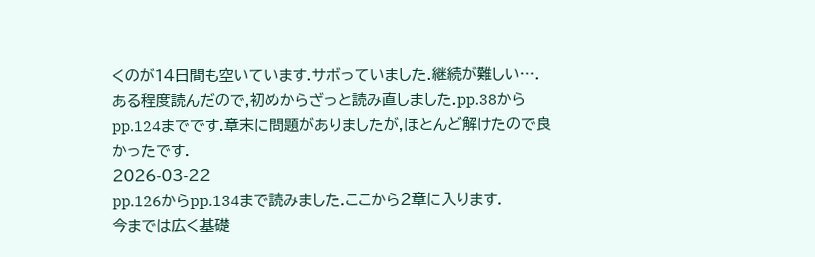くのが14日間も空いています.サボっていました.継続が難しい….
ある程度読んだので,初めからざっと読み直しました.pp.38からpp.124までです.章末に問題がありましたが,ほとんど解けたので良かったです.
2026-03-22
pp.126からpp.134まで読みました.ここから2章に入ります.
今までは広く基礎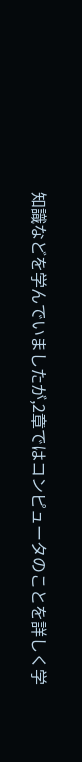知識などを学んでいましたが,2章ではコンピュータのことを詳しく学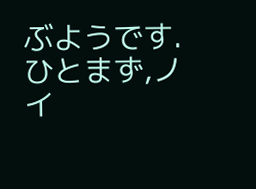ぶようです.
ひとまず,ノイ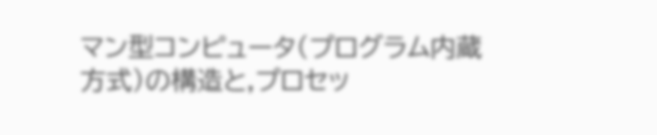マン型コンピュータ(プログラム内蔵方式)の構造と,プロセッ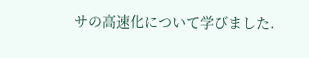サの高速化について学びました.